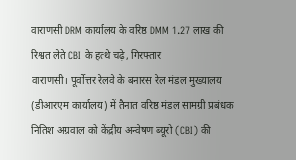वाराणसी DRM कार्यालय के वरिष्ठ DMM 1.27 लाख की रिश्वत लेते CBI के हत्थे चढ़े, गिरफ्तार
वाराणसी। पूर्वोत्तर रेलवे के बनारस रेल मंडल मुख्यालय (डीआरएम कार्यालय) में तैनात वरिष्ठ मंडल सामग्री प्रबंधक नितिश अग्रवाल को केंद्रीय अन्वेषण ब्यूरो (CBI) की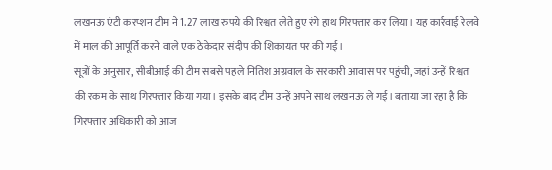लखनऊ एंटी करप्शन टीम ने 1.27 लाख रुपये की रिश्वत लेते हुए रंगे हाथ गिरफ्तार कर लिया। यह कार्रवाई रेलवे में माल की आपूर्ति करने वाले एक ठेकेदार संदीप की शिकायत पर की गई।
सूत्रों के अनुसार, सीबीआई की टीम सबसे पहले नितिश अग्रवाल के सरकारी आवास पर पहुंची, जहां उन्हें रिश्वत की रकम के साथ गिरफ्तार किया गया। इसके बाद टीम उन्हें अपने साथ लखनऊ ले गई। बताया जा रहा है कि गिरफ्तार अधिकारी को आज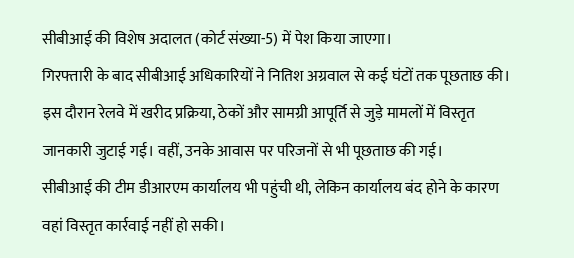सीबीआई की विशेष अदालत (कोर्ट संख्या-5) में पेश किया जाएगा।
गिरफ्तारी के बाद सीबीआई अधिकारियों ने नितिश अग्रवाल से कई घंटों तक पूछताछ की। इस दौरान रेलवे में खरीद प्रक्रिया, ठेकों और सामग्री आपूर्ति से जुड़े मामलों में विस्तृत जानकारी जुटाई गई। वहीं, उनके आवास पर परिजनों से भी पूछताछ की गई।
सीबीआई की टीम डीआरएम कार्यालय भी पहुंची थी, लेकिन कार्यालय बंद होने के कारण वहां विस्तृत कार्रवाई नहीं हो सकी।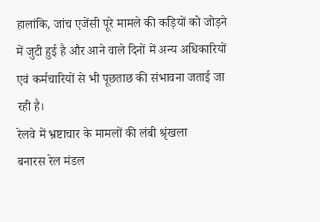हालांकि, जांच एजेंसी पूरे मामले की कड़ियों को जोड़ने में जुटी हुई है और आने वाले दिनों में अन्य अधिकारियों एवं कर्मचारियों से भी पूछताछ की संभावना जताई जा रही है।
रेलवे में भ्रष्टाचार के मामलों की लंबी श्रृंखला
बनारस रेल मंडल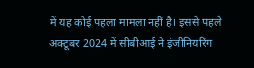में यह कोई पहला मामला नहीं है। इससे पहले अक्टूबर 2024 में सीबीआई ने इंजीनियरिंग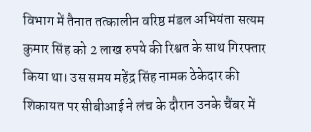विभाग में तैनात तत्कालीन वरिष्ठ मंडल अभियंता सत्यम कुमार सिंह को 2 लाख रुपये की रिश्वत के साथ गिरफ्तार किया था। उस समय महेंद्र सिंह नामक ठेकेदार की शिकायत पर सीबीआई ने लंच के दौरान उनके चैंबर में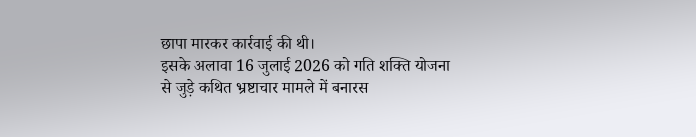छापा मारकर कार्रवाई की थी।
इसके अलावा 16 जुलाई 2026 को गति शक्ति योजना से जुड़े कथित भ्रष्टाचार मामले में बनारस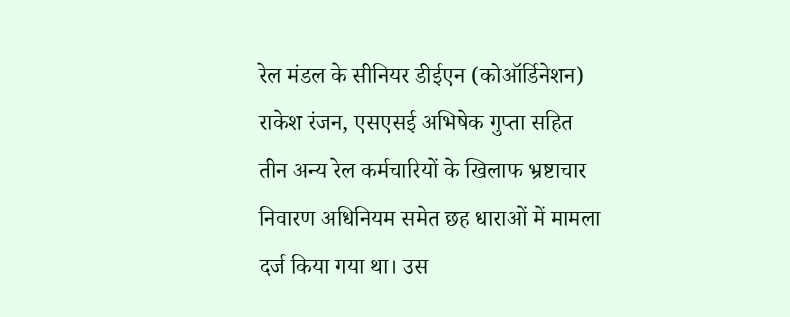रेल मंडल के सीनियर डीईएन (कोऑर्डिनेशन) राकेश रंजन, एसएसई अभिषेक गुप्ता सहित तीन अन्य रेल कर्मचारियों के खिलाफ भ्रष्टाचार निवारण अधिनियम समेत छह धाराओं में मामला दर्ज किया गया था। उस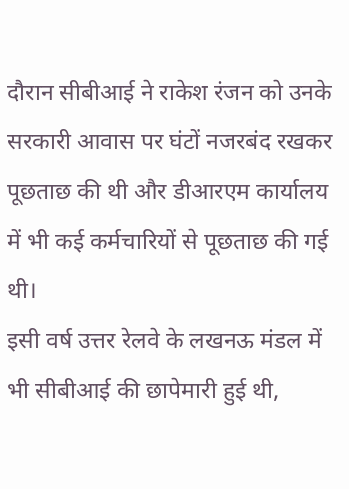दौरान सीबीआई ने राकेश रंजन को उनके सरकारी आवास पर घंटों नजरबंद रखकर पूछताछ की थी और डीआरएम कार्यालय में भी कई कर्मचारियों से पूछताछ की गई थी।
इसी वर्ष उत्तर रेलवे के लखनऊ मंडल में भी सीबीआई की छापेमारी हुई थी,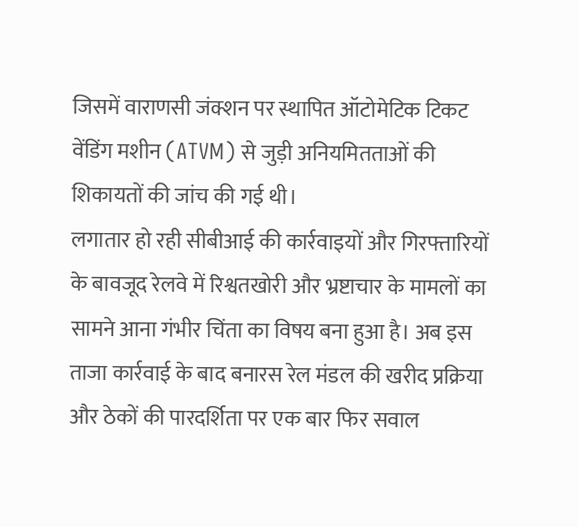जिसमें वाराणसी जंक्शन पर स्थापित ऑटोमेटिक टिकट वेंडिंग मशीन (ATVM) से जुड़ी अनियमितताओं की शिकायतों की जांच की गई थी।
लगातार हो रही सीबीआई की कार्रवाइयों और गिरफ्तारियों के बावजूद रेलवे में रिश्वतखोरी और भ्रष्टाचार के मामलों का सामने आना गंभीर चिंता का विषय बना हुआ है। अब इस ताजा कार्रवाई के बाद बनारस रेल मंडल की खरीद प्रक्रिया और ठेकों की पारदर्शिता पर एक बार फिर सवाल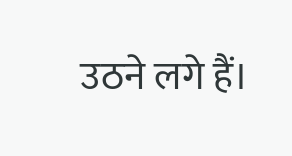उठने लगे हैं।